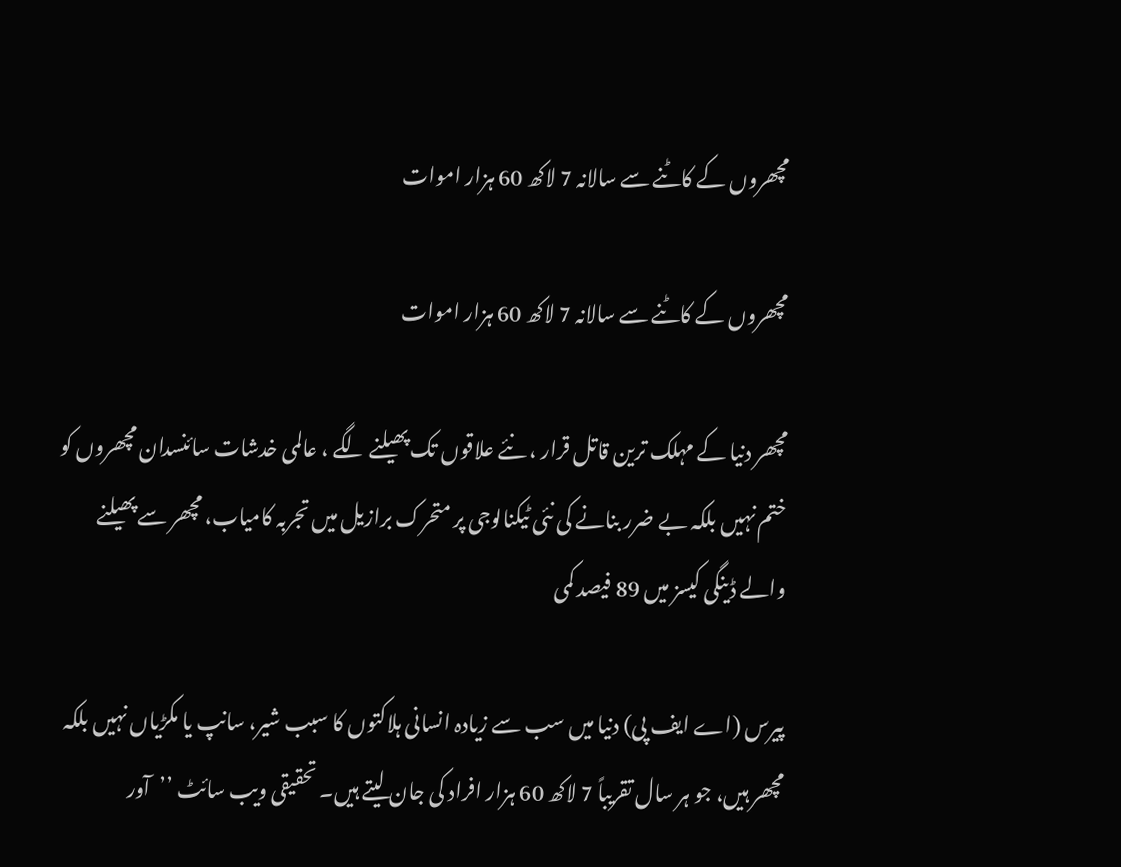مچھروں کے کاٹنے سے سالانہ 7 لاکھ 60 ہزار اموات

مچھروں کے کاٹنے سے سالانہ 7 لاکھ 60 ہزار اموات

مچھر دنیا کے مہلک ترین قاتل قرار ، نئے علاقوں تک پھیلنے لگے ، عالمی خدشات سائنسدان مچھروں کو ختم نہیں بلکہ بے ضرر بنانے کی نئی ٹیکنالوجی پر متحرک برازیل میں تجربہ کامیاب، مچھر سے پھیلنے والے ڈینگی کیسز میں 89 فیصد کمی

پیرس (اے ایف پی) دنیا میں سب سے زیادہ انسانی ہلاکتوں کا سبب شیر، سانپ یا مکڑیاں نہیں بلکہ مچھر ہیں، جو ہر سال تقریباً 7 لاکھ 60 ہزار افراد کی جان لیتے ہیں۔ تحقیقی ویب سائٹ ’’آور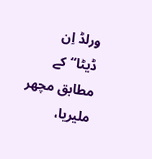ورلڈ اِن ڈیٹا‘‘کے مطابق مچھر ملیریا،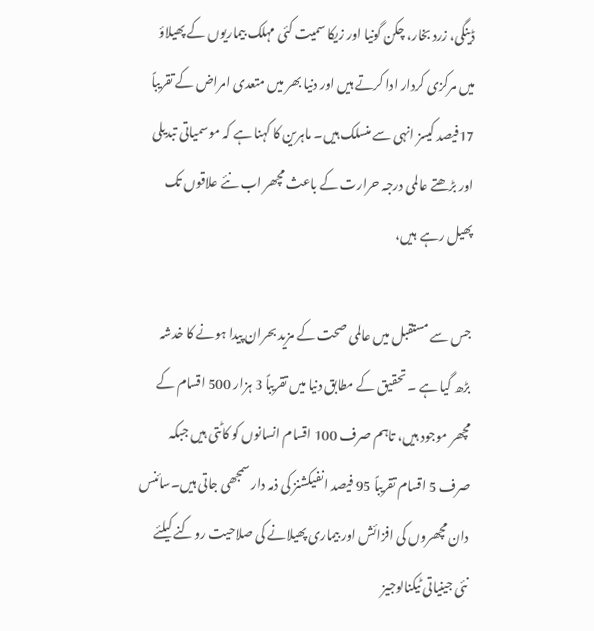ڈینگی، زرد بخار، چکن گونیا اور زیکا سمیت کئی مہلک بیماریوں کے پھیلاؤ میں مرکزی کردار ادا کرتے ہیں اور دنیا بھر میں متعدی امراض کے تقریباً 17فیصد کیسز انہی سے منسلک ہیں۔ ماہرین کا کہنا ہے کہ موسمیاتی تبدیلی اور بڑھتے عالمی درجہ حرارت کے باعث مچھر اب نئے علاقوں تک پھیل رہے  ہیں،

جس سے مستقبل میں عالمی صحت کے مزید بحران پیدا ہونے کا خدشہ بڑھ گیا ہے ۔ تحقیق کے مطابق دنیا میں تقریباً 3 ہزار 500 اقسام کے مچھر موجود ہیں، تاہم صرف 100 اقسام انسانوں کو کاٹتی ہیں جبکہ صرف 5 اقسام تقریباً 95 فیصد انفیکشنز کی ذمہ دار سمجھی جاتی ہیں۔سائنس دان مچھروں کی افزائش اور بیماری پھیلانے کی صلاحیت روکنے کیلئے نئی جینیاتی ٹیکنالوجیز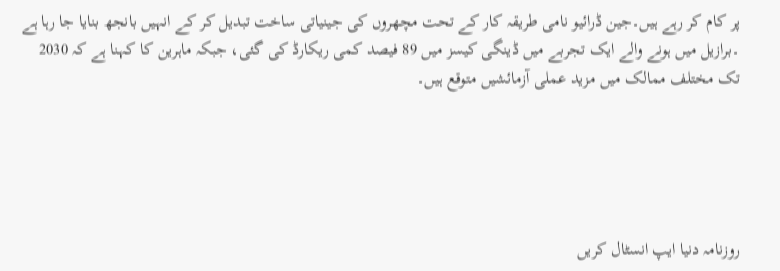پر کام کر رہے ہیں۔جین ڈرائیو نامی طریقہ کار کے تحت مچھروں کی جینیاتی ساخت تبدیل کر کے انہیں بانجھ بنایا جا رہا ہے ۔برازیل میں ہونے والے ایک تجربے میں ڈینگی کیسز میں 89 فیصد کمی ریکارڈ کی گئی، جبکہ ماہرین کا کہنا ہے کہ 2030 تک مختلف ممالک میں مزید عملی آزمائشیں متوقع ہیں۔





روزنامہ دنیا ایپ انسٹال کریں